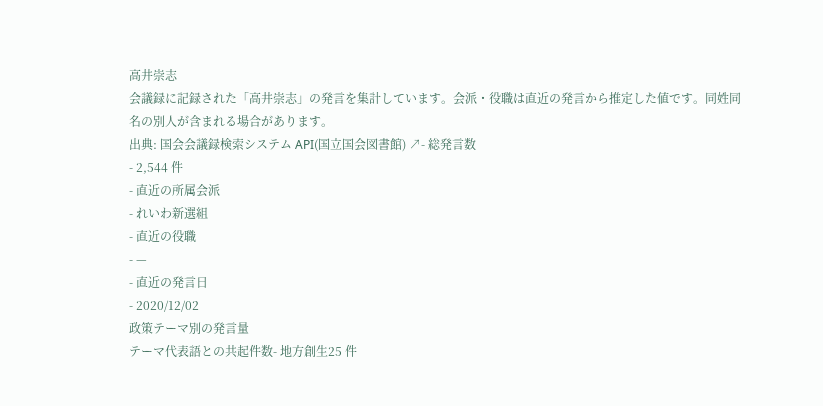高井崇志
会議録に記録された「高井崇志」の発言を集計しています。会派・役職は直近の発言から推定した値です。同姓同名の別人が含まれる場合があります。
出典: 国会会議録検索システム API(国立国会図書館) ↗- 総発言数
- 2,544 件
- 直近の所属会派
- れいわ新選組
- 直近の役職
- —
- 直近の発言日
- 2020/12/02
政策テーマ別の発言量
テーマ代表語との共起件数- 地方創生25 件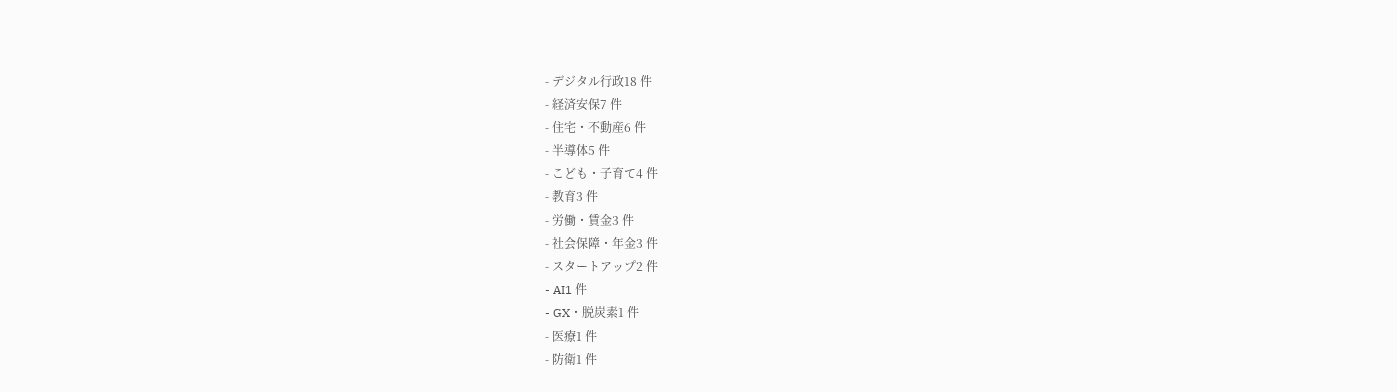- デジタル行政18 件
- 経済安保7 件
- 住宅・不動産6 件
- 半導体5 件
- こども・子育て4 件
- 教育3 件
- 労働・賃金3 件
- 社会保障・年金3 件
- スタートアップ2 件
- AI1 件
- GX・脱炭素1 件
- 医療1 件
- 防衛1 件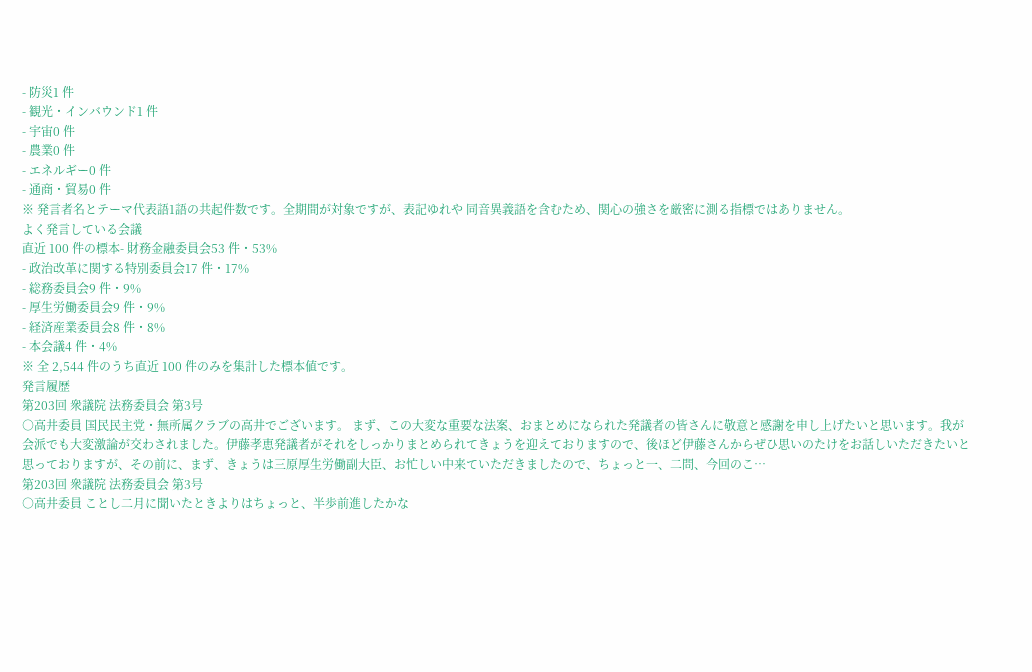- 防災1 件
- 観光・インバウンド1 件
- 宇宙0 件
- 農業0 件
- エネルギー0 件
- 通商・貿易0 件
※ 発言者名とテーマ代表語1語の共起件数です。全期間が対象ですが、表記ゆれや 同音異義語を含むため、関心の強さを厳密に測る指標ではありません。
よく発言している会議
直近 100 件の標本- 財務金融委員会53 件・53%
- 政治改革に関する特別委員会17 件・17%
- 総務委員会9 件・9%
- 厚生労働委員会9 件・9%
- 経済産業委員会8 件・8%
- 本会議4 件・4%
※ 全 2,544 件のうち直近 100 件のみを集計した標本値です。
発言履歴
第203回 衆議院 法務委員会 第3号
○高井委員 国民民主党・無所属クラブの高井でございます。 まず、この大変な重要な法案、おまとめになられた発議者の皆さんに敬意と感謝を申し上げたいと思います。我が会派でも大変激論が交わされました。伊藤孝恵発議者がそれをしっかりまとめられてきょうを迎えておりますので、後ほど伊藤さんからぜひ思いのたけをお話しいただきたいと思っておりますが、その前に、まず、きょうは三原厚生労働副大臣、お忙しい中来ていただきましたので、ちょっと一、二問、今回のこ…
第203回 衆議院 法務委員会 第3号
○高井委員 ことし二月に聞いたときよりはちょっと、半歩前進したかな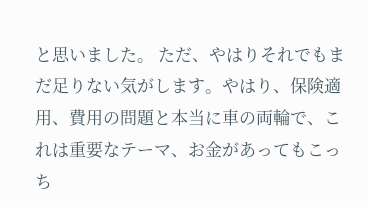と思いました。 ただ、やはりそれでもまだ足りない気がします。やはり、保険適用、費用の問題と本当に車の両輪で、これは重要なテーマ、お金があってもこっち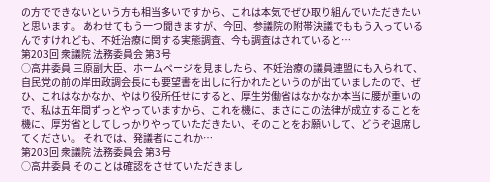の方でできないという方も相当多いですから、これは本気でぜひ取り組んでいただきたいと思います。 あわせてもう一つ聞きますが、今回、参議院の附帯決議でももう入っているんですけれども、不妊治療に関する実態調査、今も調査はされていると…
第203回 衆議院 法務委員会 第3号
○高井委員 三原副大臣、ホームページを見ましたら、不妊治療の議員連盟にも入られて、自民党の前の岸田政調会長にも要望書を出しに行かれたというのが出ていましたので、ぜひ、これはなかなか、やはり役所任せにすると、厚生労働省はなかなか本当に腰が重いので、私は五年間ずっとやっていますから、これを機に、まさにこの法律が成立することを機に、厚労省としてしっかりやっていただきたい、そのことをお願いして、どうぞ退席してください。 それでは、発議者にこれか…
第203回 衆議院 法務委員会 第3号
○高井委員 そのことは確認をさせていただきまし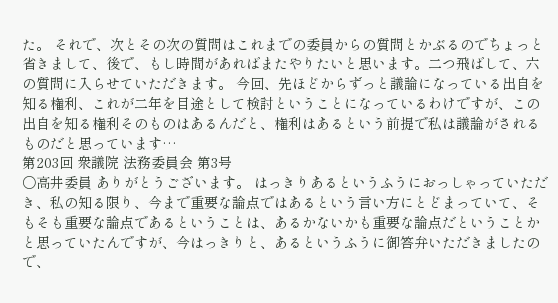た。 それで、次とその次の質問はこれまでの委員からの質問とかぶるのでちょっと省きまして、後で、もし時間があればまたやりたいと思います。二つ飛ばして、六の質問に入らせていただきます。 今回、先ほどからずっと議論になっている出自を知る権利、これが二年を目途として検討ということになっているわけですが、この出自を知る権利そのものはあるんだと、権利はあるという前提で私は議論がされるものだと思っています…
第203回 衆議院 法務委員会 第3号
○高井委員 ありがとうございます。 はっきりあるというふうにおっしゃっていただき、私の知る限り、今まで重要な論点ではあるという言い方にとどまっていて、そもそも重要な論点であるということは、あるかないかも重要な論点だということかと思っていたんですが、今はっきりと、あるというふうに御答弁いただきましたので、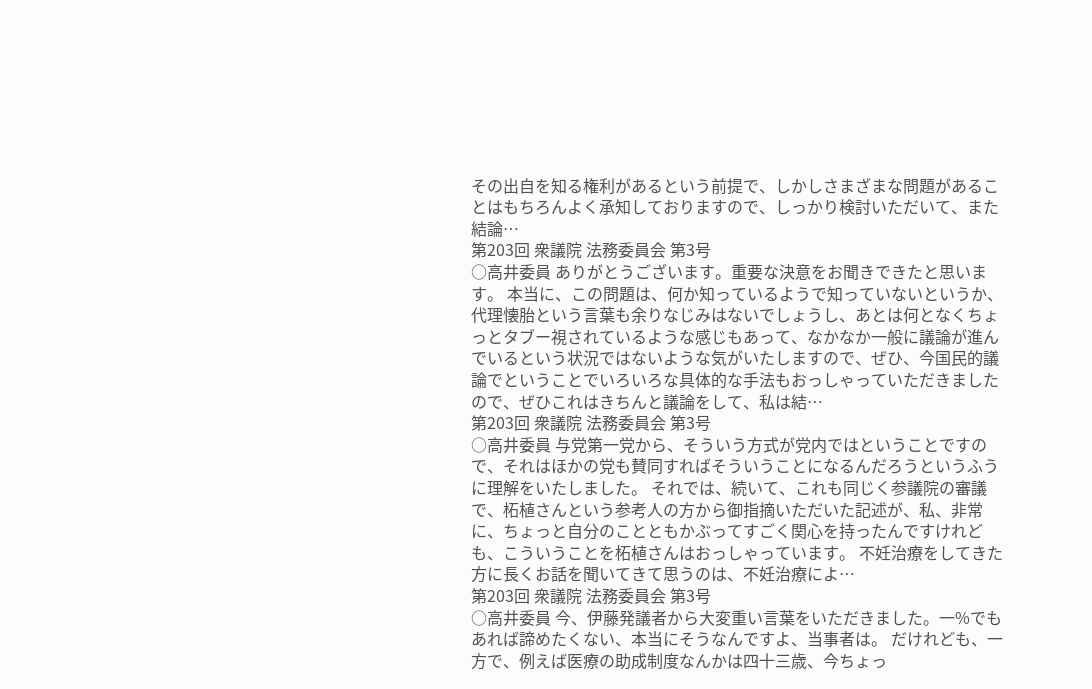その出自を知る権利があるという前提で、しかしさまざまな問題があることはもちろんよく承知しておりますので、しっかり検討いただいて、また結論…
第203回 衆議院 法務委員会 第3号
○高井委員 ありがとうございます。重要な決意をお聞きできたと思います。 本当に、この問題は、何か知っているようで知っていないというか、代理懐胎という言葉も余りなじみはないでしょうし、あとは何となくちょっとタブー視されているような感じもあって、なかなか一般に議論が進んでいるという状況ではないような気がいたしますので、ぜひ、今国民的議論でということでいろいろな具体的な手法もおっしゃっていただきましたので、ぜひこれはきちんと議論をして、私は結…
第203回 衆議院 法務委員会 第3号
○高井委員 与党第一党から、そういう方式が党内ではということですので、それはほかの党も賛同すればそういうことになるんだろうというふうに理解をいたしました。 それでは、続いて、これも同じく参議院の審議で、柘植さんという参考人の方から御指摘いただいた記述が、私、非常に、ちょっと自分のことともかぶってすごく関心を持ったんですけれども、こういうことを柘植さんはおっしゃっています。 不妊治療をしてきた方に長くお話を聞いてきて思うのは、不妊治療によ…
第203回 衆議院 法務委員会 第3号
○高井委員 今、伊藤発議者から大変重い言葉をいただきました。一%でもあれば諦めたくない、本当にそうなんですよ、当事者は。 だけれども、一方で、例えば医療の助成制度なんかは四十三歳、今ちょっ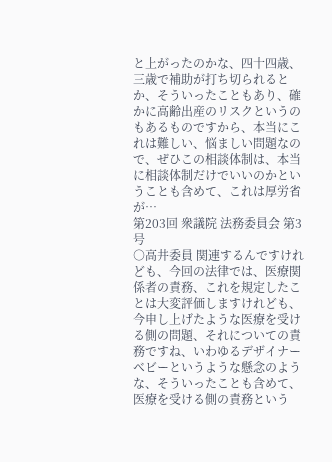と上がったのかな、四十四歳、三歳で補助が打ち切られるとか、そういったこともあり、確かに高齢出産のリスクというのもあるものですから、本当にこれは難しい、悩ましい問題なので、ぜひこの相談体制は、本当に相談体制だけでいいのかということも含めて、これは厚労省が…
第203回 衆議院 法務委員会 第3号
○高井委員 関連するんですけれども、今回の法律では、医療関係者の責務、これを規定したことは大変評価しますけれども、今申し上げたような医療を受ける側の問題、それについての責務ですね、いわゆるデザイナーベビーというような懸念のような、そういったことも含めて、医療を受ける側の責務という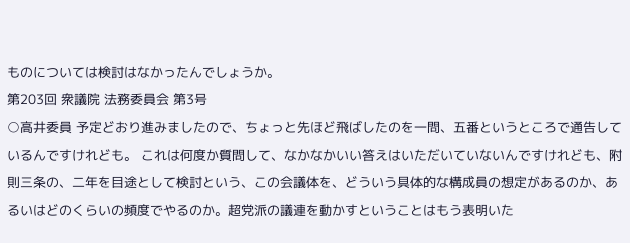ものについては検討はなかったんでしょうか。
第203回 衆議院 法務委員会 第3号
○高井委員 予定どおり進みましたので、ちょっと先ほど飛ばしたのを一問、五番というところで通告しているんですけれども。 これは何度か質問して、なかなかいい答えはいただいていないんですけれども、附則三条の、二年を目途として検討という、この会議体を、どういう具体的な構成員の想定があるのか、あるいはどのくらいの頻度でやるのか。超党派の議連を動かすということはもう表明いた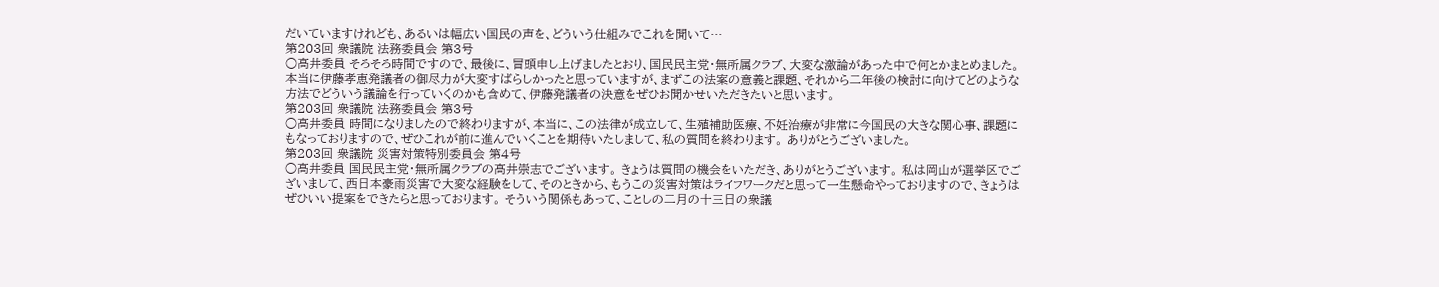だいていますけれども、あるいは幅広い国民の声を、どういう仕組みでこれを聞いて…
第203回 衆議院 法務委員会 第3号
○高井委員 そろそろ時間ですので、最後に、冒頭申し上げましたとおり、国民民主党・無所属クラブ、大変な激論があった中で何とかまとめました。本当に伊藤孝恵発議者の御尽力が大変すばらしかったと思っていますが、まずこの法案の意義と課題、それから二年後の検討に向けてどのような方法でどういう議論を行っていくのかも含めて、伊藤発議者の決意をぜひお聞かせいただきたいと思います。
第203回 衆議院 法務委員会 第3号
○高井委員 時間になりましたので終わりますが、本当に、この法律が成立して、生殖補助医療、不妊治療が非常に今国民の大きな関心事、課題にもなっておりますので、ぜひこれが前に進んでいくことを期待いたしまして、私の質問を終わります。 ありがとうございました。
第203回 衆議院 災害対策特別委員会 第4号
○高井委員 国民民主党・無所属クラブの高井崇志でございます。 きょうは質問の機会をいただき、ありがとうございます。 私は岡山が選挙区でございまして、西日本豪雨災害で大変な経験をして、そのときから、もうこの災害対策はライフワークだと思って一生懸命やっておりますので、きょうはぜひいい提案をできたらと思っております。 そういう関係もあって、ことしの二月の十三日の衆議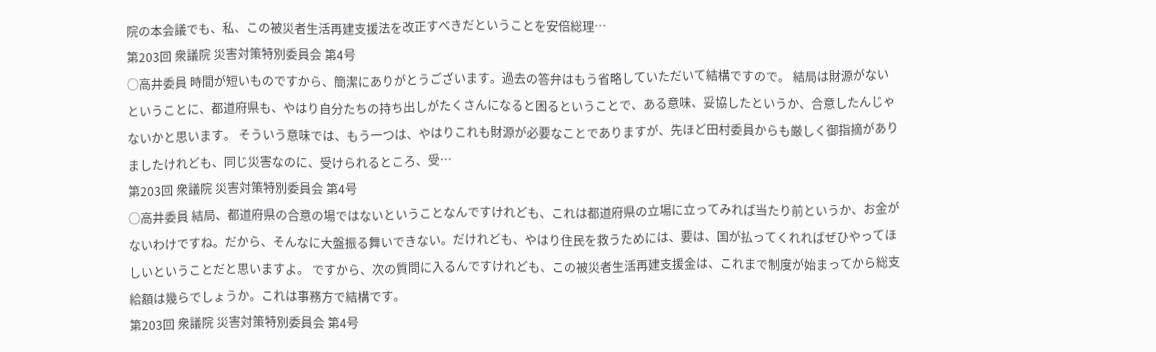院の本会議でも、私、この被災者生活再建支援法を改正すべきだということを安倍総理…
第203回 衆議院 災害対策特別委員会 第4号
○高井委員 時間が短いものですから、簡潔にありがとうございます。過去の答弁はもう省略していただいて結構ですので。 結局は財源がないということに、都道府県も、やはり自分たちの持ち出しがたくさんになると困るということで、ある意味、妥協したというか、合意したんじゃないかと思います。 そういう意味では、もう一つは、やはりこれも財源が必要なことでありますが、先ほど田村委員からも厳しく御指摘がありましたけれども、同じ災害なのに、受けられるところ、受…
第203回 衆議院 災害対策特別委員会 第4号
○高井委員 結局、都道府県の合意の場ではないということなんですけれども、これは都道府県の立場に立ってみれば当たり前というか、お金がないわけですね。だから、そんなに大盤振る舞いできない。だけれども、やはり住民を救うためには、要は、国が払ってくれればぜひやってほしいということだと思いますよ。 ですから、次の質問に入るんですけれども、この被災者生活再建支援金は、これまで制度が始まってから総支給額は幾らでしょうか。これは事務方で結構です。
第203回 衆議院 災害対策特別委員会 第4号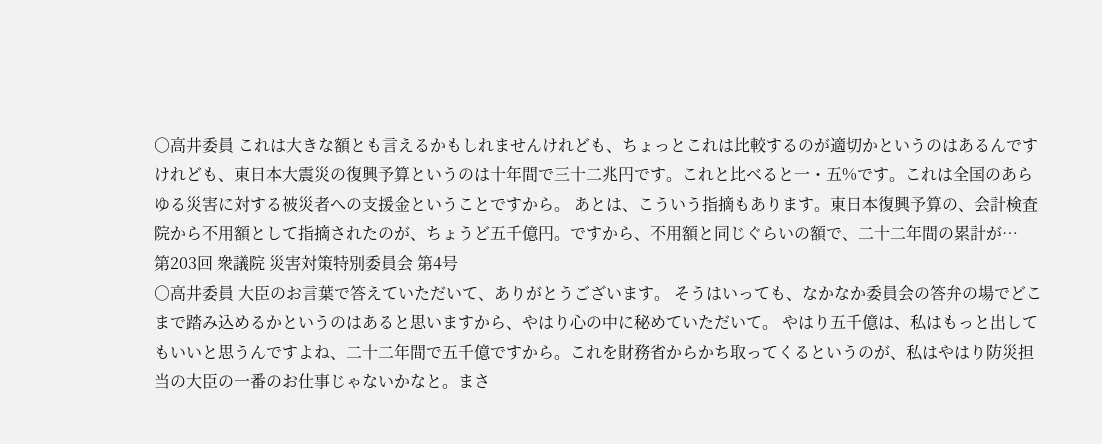○高井委員 これは大きな額とも言えるかもしれませんけれども、ちょっとこれは比較するのが適切かというのはあるんですけれども、東日本大震災の復興予算というのは十年間で三十二兆円です。これと比べると一・五%です。これは全国のあらゆる災害に対する被災者への支援金ということですから。 あとは、こういう指摘もあります。東日本復興予算の、会計検査院から不用額として指摘されたのが、ちょうど五千億円。ですから、不用額と同じぐらいの額で、二十二年間の累計が…
第203回 衆議院 災害対策特別委員会 第4号
○高井委員 大臣のお言葉で答えていただいて、ありがとうございます。 そうはいっても、なかなか委員会の答弁の場でどこまで踏み込めるかというのはあると思いますから、やはり心の中に秘めていただいて。 やはり五千億は、私はもっと出してもいいと思うんですよね、二十二年間で五千億ですから。これを財務省からかち取ってくるというのが、私はやはり防災担当の大臣の一番のお仕事じゃないかなと。まさ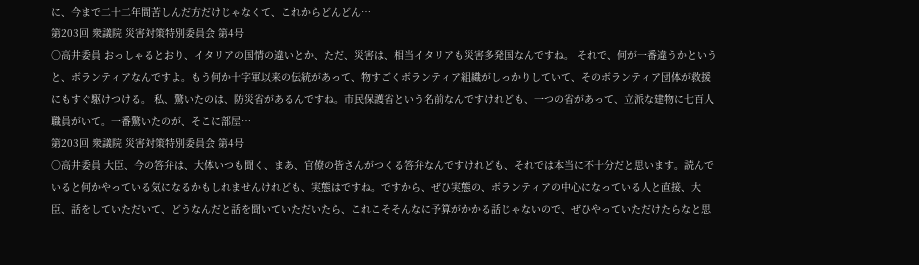に、今まで二十二年間苦しんだ方だけじゃなくて、これからどんどん…
第203回 衆議院 災害対策特別委員会 第4号
○高井委員 おっしゃるとおり、イタリアの国情の違いとか、ただ、災害は、相当イタリアも災害多発国なんですね。 それで、何が一番違うかというと、ボランティアなんですよ。もう何か十字軍以来の伝統があって、物すごくボランティア組織がしっかりしていて、そのボランティア団体が救援にもすぐ駆けつける。 私、驚いたのは、防災省があるんですね。市民保護省という名前なんですけれども、一つの省があって、立派な建物に七百人職員がいて。一番驚いたのが、そこに部屋…
第203回 衆議院 災害対策特別委員会 第4号
○高井委員 大臣、今の答弁は、大体いつも聞く、まあ、官僚の皆さんがつくる答弁なんですけれども、それでは本当に不十分だと思います。読んでいると何かやっている気になるかもしれませんけれども、実態はですね。ですから、ぜひ実態の、ボランティアの中心になっている人と直接、大臣、話をしていただいて、どうなんだと話を聞いていただいたら、これこそそんなに予算がかかる話じゃないので、ぜひやっていただけたらなと思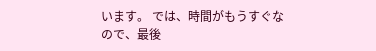います。 では、時間がもうすぐなので、最後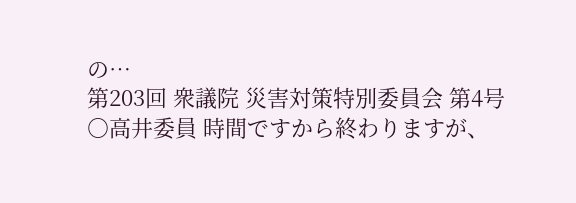の…
第203回 衆議院 災害対策特別委員会 第4号
○高井委員 時間ですから終わりますが、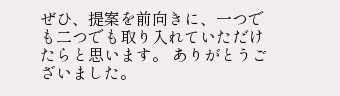ぜひ、提案を前向きに、一つでも二つでも取り入れていただけたらと思います。 ありがとうございました。